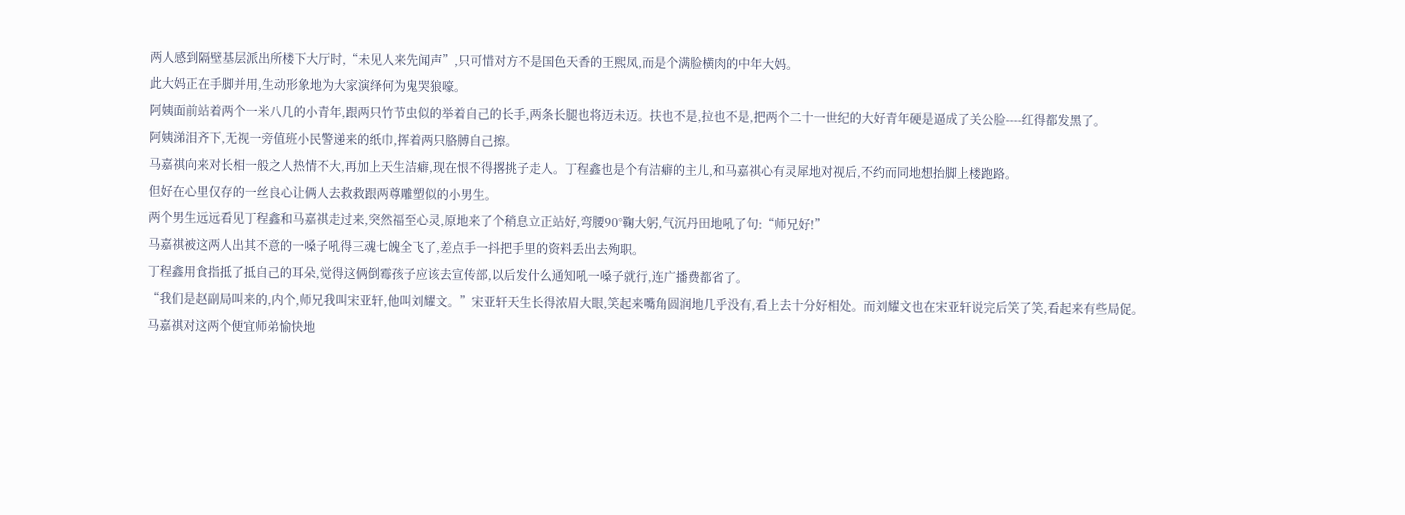两人感到隔壁基层派出所楼下大厅时,“未见人来先闻声”,只可惜对方不是国色天香的王熙凤,而是个满脸横肉的中年大妈。
此大妈正在手脚并用,生动形象地为大家演绎何为鬼哭狼嚎。
阿姨面前站着两个一米八几的小青年,跟两只竹节虫似的举着自己的长手,两条长腿也将迈未迈。扶也不是,拉也不是,把两个二十一世纪的大好青年硬是逼成了关公脸----红得都发黑了。
阿姨涕泪齐下,无视一旁值班小民警递来的纸巾,挥着两只胳膊自己擦。
马嘉祺向来对长相一般之人热情不大,再加上天生洁癖,现在恨不得撂挑子走人。丁程鑫也是个有洁癖的主儿,和马嘉祺心有灵犀地对视后,不约而同地想抬脚上楼跑路。
但好在心里仅存的一丝良心让俩人去救救跟两尊雕塑似的小男生。
两个男生远远看见丁程鑫和马嘉祺走过来,突然福至心灵,原地来了个稍息立正站好,弯腰90°鞠大躬,气沉丹田地吼了句:“师兄好!”
马嘉祺被这两人出其不意的一嗓子吼得三魂七魄全飞了,差点手一抖把手里的资料丢出去殉职。
丁程鑫用食指抵了抵自己的耳朵,觉得这俩倒霉孩子应该去宣传部,以后发什么通知吼一嗓子就行,连广播费都省了。
“我们是赵副局叫来的,内个,师兄我叫宋亚轩,他叫刘耀文。”宋亚轩天生长得浓眉大眼,笑起来嘴角圆润地几乎没有,看上去十分好相处。而刘耀文也在宋亚轩说完后笑了笑,看起来有些局促。
马嘉祺对这两个便宜师弟愉快地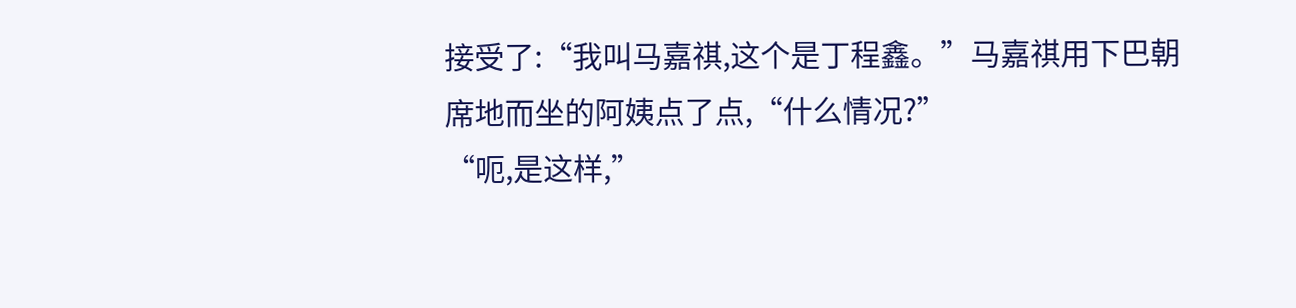接受了:“我叫马嘉祺,这个是丁程鑫。”马嘉祺用下巴朝席地而坐的阿姨点了点,“什么情况?”
“呃,是这样,”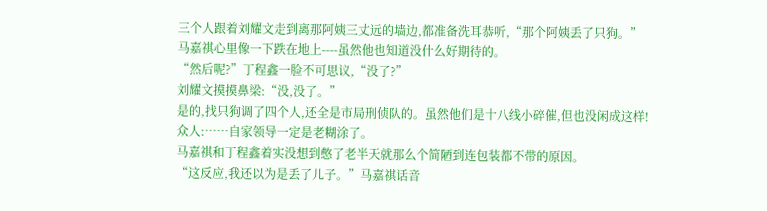三个人跟着刘耀文走到离那阿姨三丈远的墙边,都准备洗耳恭听,“那个阿姨丢了只狗。”
马嘉祺心里像一下跌在地上----虽然他也知道没什么好期待的。
“然后呢?”丁程鑫一脸不可思议,“没了?”
刘耀文摸摸鼻梁:“没,没了。”
是的,找只狗调了四个人,还全是市局刑侦队的。虽然他们是十八线小碎催,但也没闲成这样!
众人:……自家领导一定是老糊涂了。
马嘉祺和丁程鑫着实没想到憋了老半天就那么个简陋到连包装都不带的原因。
“这反应,我还以为是丢了儿子。”马嘉祺话音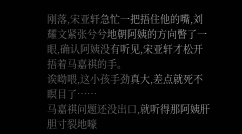刚落,宋亚轩急忙一把捂住他的嘴,刘耀文紧张兮兮地朝阿姨的方向瞥了一眼,确认阿姨没有听见,宋亚轩才松开捂着马嘉祺的手。
诶呦喂,这小孩手劲真大,差点就死不瞑目了……
马嘉祺问题还没出口,就听得那阿姨肝胆寸裂地嚎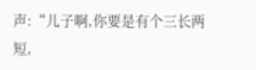声:“儿子啊,你要是有个三长两短,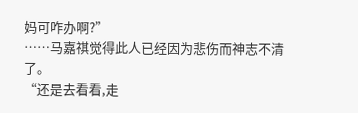妈可咋办啊?”
……马嘉祺觉得此人已经因为悲伤而神志不清了。
“还是去看看,走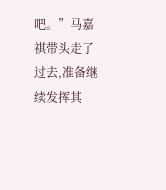吧。”马嘉祺带头走了过去,准备继续发挥其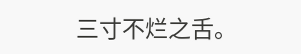三寸不烂之舌。